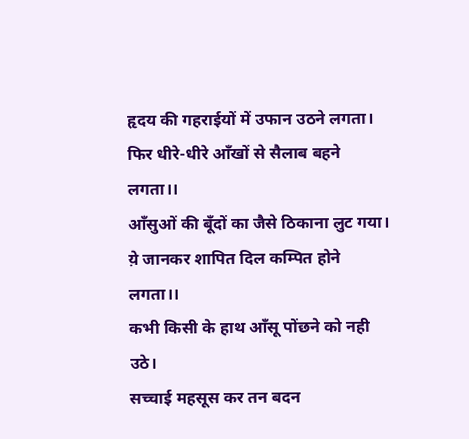हृदय की गहराईयों में उफान उठने लगता।
फिर धीरे-धीरे आँखों से सैलाब बहने लगता।।
आँसुओं की बूँदों का जैसे ठिकाना लुट गया।
य़े जानकर शापित दिल कम्पित होने लगता।।
कभी किसी के हाथ आँसू पोंछने को नही उठे।
सच्चाई महसूस कर तन बदन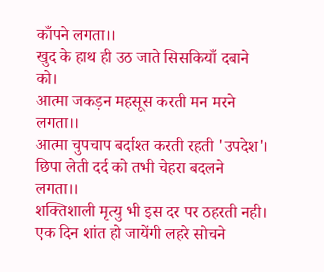काँपने लगता।।
खुद के हाथ ही उठ जाते सिसकियाँ दबाने को।
आत्मा जकड़न महसूस करती मन मरने लगता।।
आत्मा चुपचाप बर्दाश्त करती रहती 'उपदेश'।
छिपा लेती दर्द को तभी चेहरा बदलने लगता।।
शक्तिशाली मृत्यु भी इस दर पर ठहरती नही।
एक दिन शांत हो जायेंगी लहरे सोचने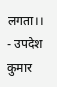लगता।।
- उपदेश कुमार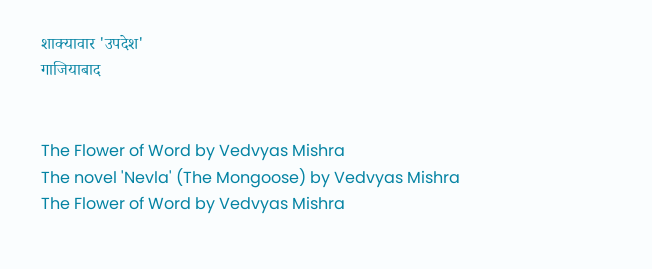शाक्यावार 'उपदेश'
गाजियाबाद


The Flower of Word by Vedvyas Mishra
The novel 'Nevla' (The Mongoose) by Vedvyas Mishra
The Flower of Word by Vedvyas Mishra